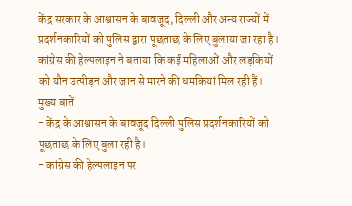केंद्र सरकार के आश्वासन के बावजूद, दिल्ली और अन्य राज्यों में प्रदर्शनकारियों को पुलिस द्वारा पूछताछ के लिए बुलाया जा रहा है। कांग्रेस की हेल्पलाइन ने बताया कि कई महिलाओं और लड़कियों को यौन उत्पीड़न और जान से मारने की धमकियां मिल रही हैं।
मुख्य बातें
- केंद्र के आश्वासन के बावजूद दिल्ली पुलिस प्रदर्शनकारियों को पूछताछ के लिए बुला रही है।
- कांग्रेस की हेल्पलाइन पर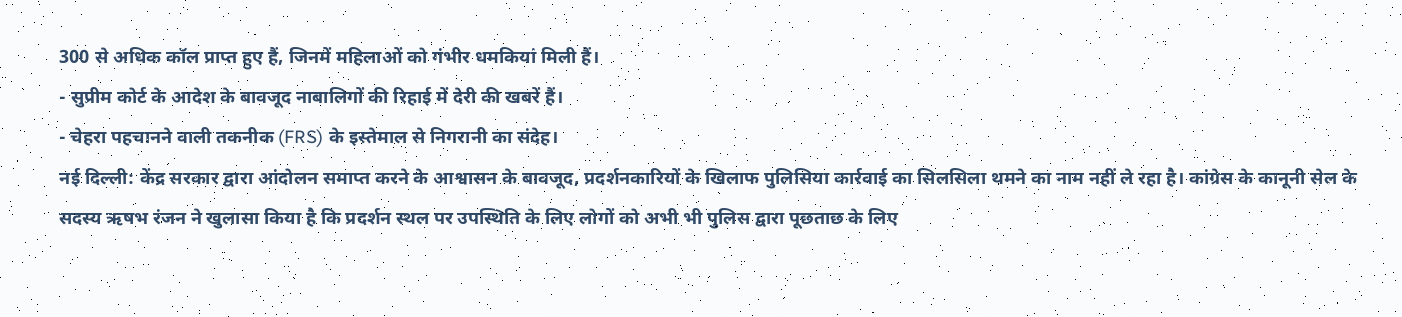300 से अधिक कॉल प्राप्त हुए हैं, जिनमें महिलाओं को गंभीर धमकियां मिली हैं।
- सुप्रीम कोर्ट के आदेश के बावजूद नाबालिगों की रिहाई में देरी की खबरें हैं।
- चेहरा पहचानने वाली तकनीक (FRS) के इस्तेमाल से निगरानी का संदेह।
नई दिल्ली: केंद्र सरकार द्वारा आंदोलन समाप्त करने के आश्वासन के बावजूद, प्रदर्शनकारियों के खिलाफ पुलिसिया कार्रवाई का सिलसिला थमने का नाम नहीं ले रहा है। कांग्रेस के कानूनी सेल के सदस्य ऋषभ रंजन ने खुलासा किया है कि प्रदर्शन स्थल पर उपस्थिति के लिए लोगों को अभी भी पुलिस द्वारा पूछताछ के लिए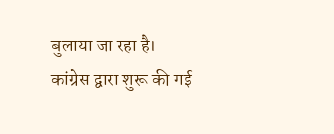बुलाया जा रहा है।
कांग्रेस द्वारा शुरू की गई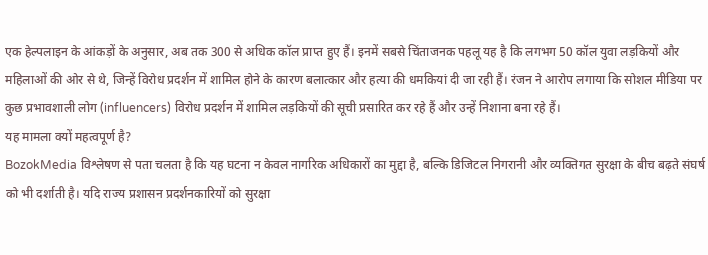एक हेल्पलाइन के आंकड़ों के अनुसार, अब तक 300 से अधिक कॉल प्राप्त हुए हैं। इनमें सबसे चिंताजनक पहलू यह है कि लगभग 50 कॉल युवा लड़कियों और महिलाओं की ओर से थे, जिन्हें विरोध प्रदर्शन में शामिल होने के कारण बलात्कार और हत्या की धमकियां दी जा रही हैं। रंजन ने आरोप लगाया कि सोशल मीडिया पर कुछ प्रभावशाली लोग (influencers) विरोध प्रदर्शन में शामिल लड़कियों की सूची प्रसारित कर रहे हैं और उन्हें निशाना बना रहे हैं।
यह मामला क्यों महत्वपूर्ण है?
BozokMedia विश्लेषण से पता चलता है कि यह घटना न केवल नागरिक अधिकारों का मुद्दा है, बल्कि डिजिटल निगरानी और व्यक्तिगत सुरक्षा के बीच बढ़ते संघर्ष को भी दर्शाती है। यदि राज्य प्रशासन प्रदर्शनकारियों को सुरक्षा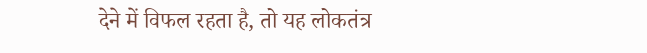देने में विफल रहता है, तो यह लोकतंत्र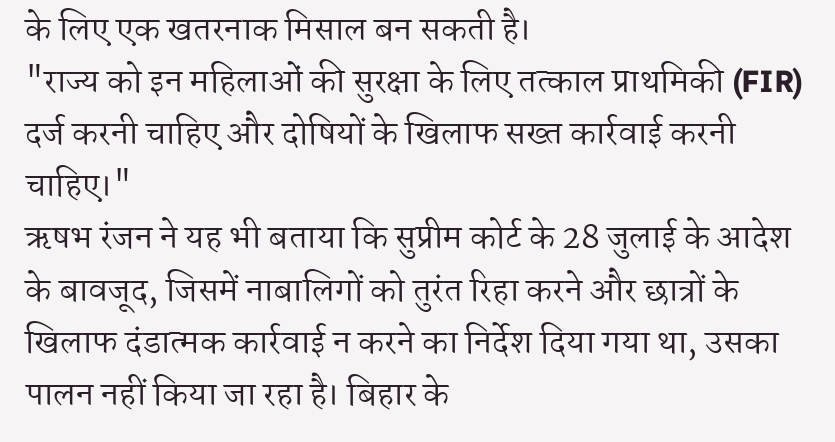के लिए एक खतरनाक मिसाल बन सकती है।
"राज्य को इन महिलाओं की सुरक्षा के लिए तत्काल प्राथमिकी (FIR) दर्ज करनी चाहिए और दोषियों के खिलाफ सख्त कार्रवाई करनी चाहिए।"
ऋषभ रंजन ने यह भी बताया कि सुप्रीम कोर्ट के 28 जुलाई के आदेश के बावजूद, जिसमें नाबालिगों को तुरंत रिहा करने और छात्रों के खिलाफ दंडात्मक कार्रवाई न करने का निर्देश दिया गया था, उसका पालन नहीं किया जा रहा है। बिहार के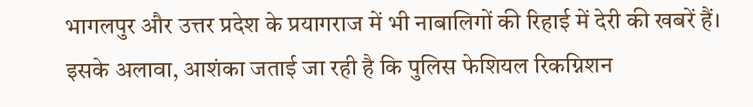भागलपुर और उत्तर प्रदेश के प्रयागराज में भी नाबालिगों की रिहाई में देरी की खबरें हैं।
इसके अलावा, आशंका जताई जा रही है कि पुलिस फेशियल रिकग्निशन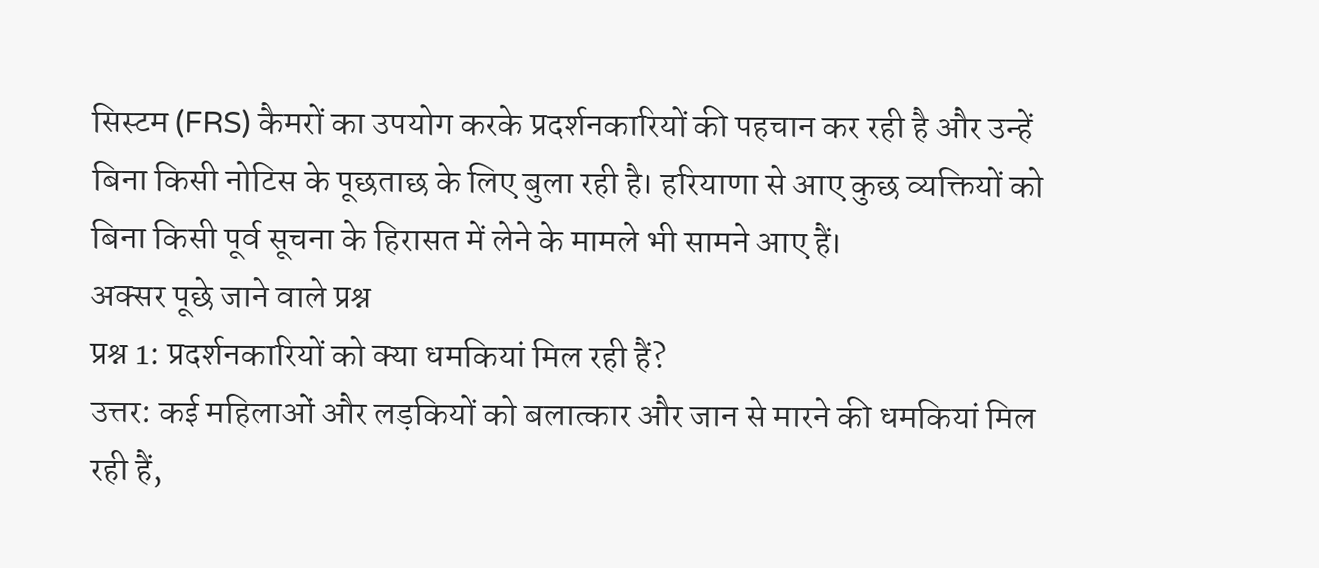सिस्टम (FRS) कैमरों का उपयोग करके प्रदर्शनकारियों की पहचान कर रही है और उन्हें बिना किसी नोटिस के पूछताछ के लिए बुला रही है। हरियाणा से आए कुछ व्यक्तियों को बिना किसी पूर्व सूचना के हिरासत में लेने के मामले भी सामने आए हैं।
अक्सर पूछे जाने वाले प्रश्न
प्रश्न 1: प्रदर्शनकारियों को क्या धमकियां मिल रही हैं?
उत्तर: कई महिलाओं और लड़कियों को बलात्कार और जान से मारने की धमकियां मिल रही हैं,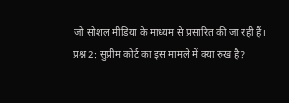जो सोशल मीडिया के माध्यम से प्रसारित की जा रही हैं।
प्रश्न 2: सुप्रीम कोर्ट का इस मामले में क्या रुख है?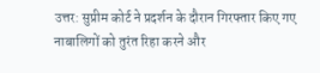उत्तर: सुप्रीम कोर्ट ने प्रदर्शन के दौरान गिरफ्तार किए गए नाबालिगों को तुरंत रिहा करने और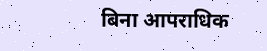बिना आपराधिक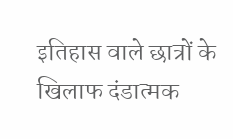इतिहास वाले छात्रों के खिलाफ दंडात्मक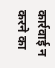कार्रवाई न करने का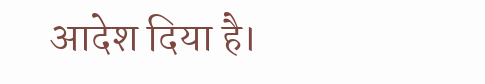आदेश दिया है।